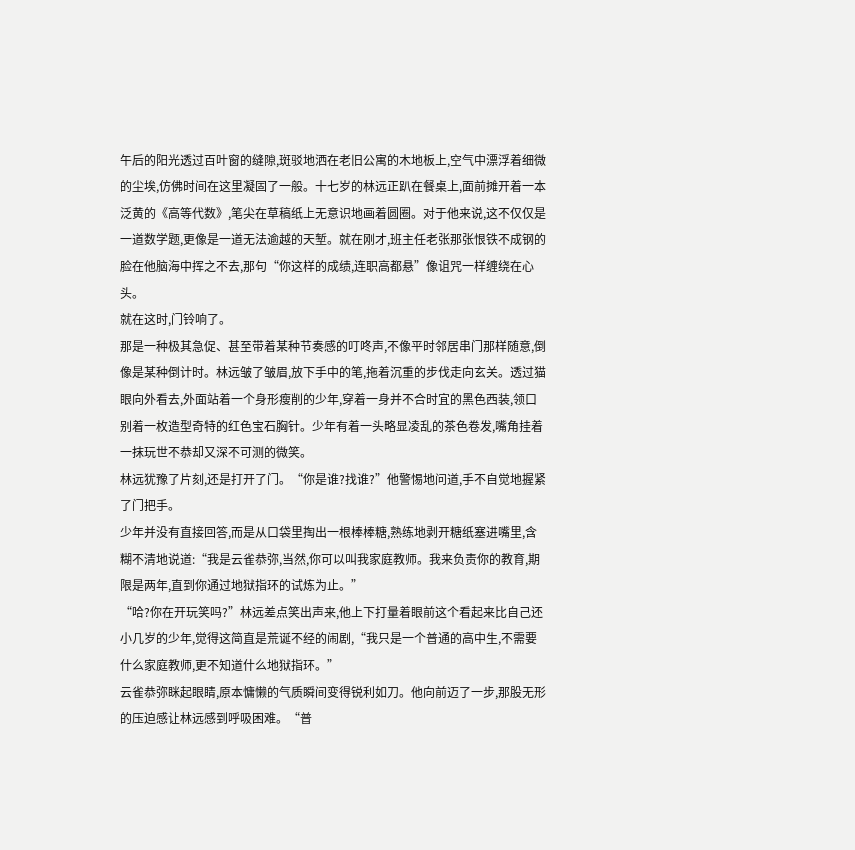午后的阳光透过百叶窗的缝隙,斑驳地洒在老旧公寓的木地板上,空气中漂浮着细微的尘埃,仿佛时间在这里凝固了一般。十七岁的林远正趴在餐桌上,面前摊开着一本泛黄的《高等代数》,笔尖在草稿纸上无意识地画着圆圈。对于他来说,这不仅仅是一道数学题,更像是一道无法逾越的天堑。就在刚才,班主任老张那张恨铁不成钢的脸在他脑海中挥之不去,那句“你这样的成绩,连职高都悬”像诅咒一样缠绕在心头。
就在这时,门铃响了。
那是一种极其急促、甚至带着某种节奏感的叮咚声,不像平时邻居串门那样随意,倒像是某种倒计时。林远皱了皱眉,放下手中的笔,拖着沉重的步伐走向玄关。透过猫眼向外看去,外面站着一个身形瘦削的少年,穿着一身并不合时宜的黑色西装,领口别着一枚造型奇特的红色宝石胸针。少年有着一头略显凌乱的茶色卷发,嘴角挂着一抹玩世不恭却又深不可测的微笑。
林远犹豫了片刻,还是打开了门。“你是谁?找谁?”他警惕地问道,手不自觉地握紧了门把手。
少年并没有直接回答,而是从口袋里掏出一根棒棒糖,熟练地剥开糖纸塞进嘴里,含糊不清地说道:“我是云雀恭弥,当然,你可以叫我家庭教师。我来负责你的教育,期限是两年,直到你通过地狱指环的试炼为止。”
“哈?你在开玩笑吗?”林远差点笑出声来,他上下打量着眼前这个看起来比自己还小几岁的少年,觉得这简直是荒诞不经的闹剧,“我只是一个普通的高中生,不需要什么家庭教师,更不知道什么地狱指环。”
云雀恭弥眯起眼睛,原本慵懒的气质瞬间变得锐利如刀。他向前迈了一步,那股无形的压迫感让林远感到呼吸困难。“普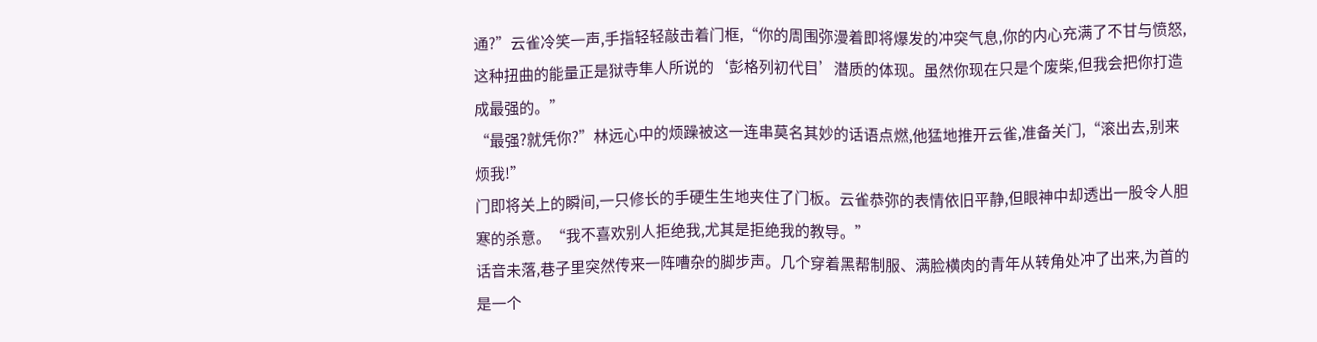通?”云雀冷笑一声,手指轻轻敲击着门框,“你的周围弥漫着即将爆发的冲突气息,你的内心充满了不甘与愤怒,这种扭曲的能量正是狱寺隼人所说的‘彭格列初代目’潜质的体现。虽然你现在只是个废柴,但我会把你打造成最强的。”
“最强?就凭你?”林远心中的烦躁被这一连串莫名其妙的话语点燃,他猛地推开云雀,准备关门,“滚出去,别来烦我!”
门即将关上的瞬间,一只修长的手硬生生地夹住了门板。云雀恭弥的表情依旧平静,但眼神中却透出一股令人胆寒的杀意。“我不喜欢别人拒绝我,尤其是拒绝我的教导。”
话音未落,巷子里突然传来一阵嘈杂的脚步声。几个穿着黑帮制服、满脸横肉的青年从转角处冲了出来,为首的是一个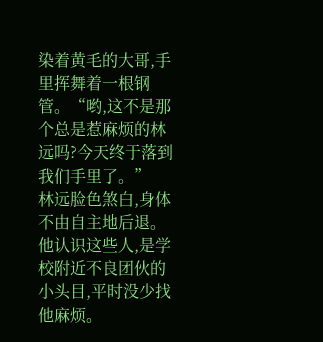染着黄毛的大哥,手里挥舞着一根钢管。“哟,这不是那个总是惹麻烦的林远吗?今天终于落到我们手里了。”
林远脸色煞白,身体不由自主地后退。他认识这些人,是学校附近不良团伙的小头目,平时没少找他麻烦。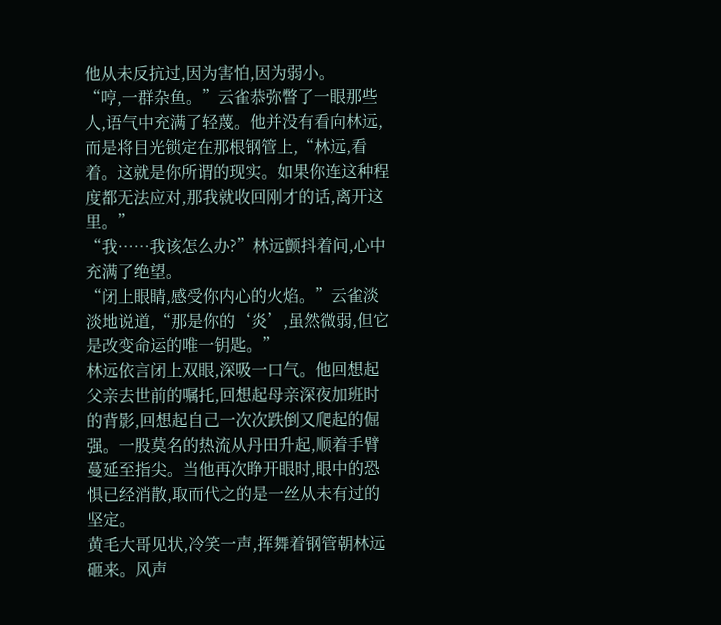他从未反抗过,因为害怕,因为弱小。
“哼,一群杂鱼。”云雀恭弥瞥了一眼那些人,语气中充满了轻蔑。他并没有看向林远,而是将目光锁定在那根钢管上,“林远,看着。这就是你所谓的现实。如果你连这种程度都无法应对,那我就收回刚才的话,离开这里。”
“我……我该怎么办?”林远颤抖着问,心中充满了绝望。
“闭上眼睛,感受你内心的火焰。”云雀淡淡地说道,“那是你的‘炎’,虽然微弱,但它是改变命运的唯一钥匙。”
林远依言闭上双眼,深吸一口气。他回想起父亲去世前的嘱托,回想起母亲深夜加班时的背影,回想起自己一次次跌倒又爬起的倔强。一股莫名的热流从丹田升起,顺着手臂蔓延至指尖。当他再次睁开眼时,眼中的恐惧已经消散,取而代之的是一丝从未有过的坚定。
黄毛大哥见状,冷笑一声,挥舞着钢管朝林远砸来。风声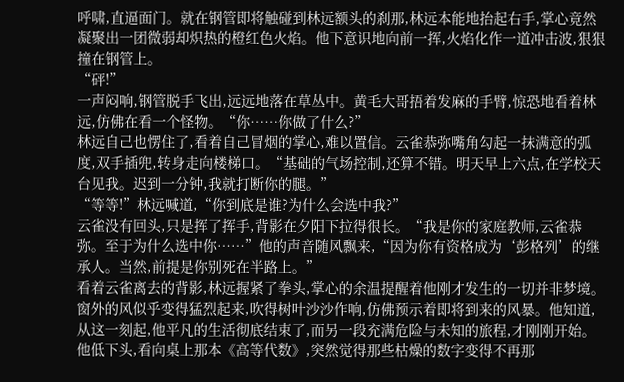呼啸,直逼面门。就在钢管即将触碰到林远额头的刹那,林远本能地抬起右手,掌心竟然凝聚出一团微弱却炽热的橙红色火焰。他下意识地向前一挥,火焰化作一道冲击波,狠狠撞在钢管上。
“砰!”
一声闷响,钢管脱手飞出,远远地落在草丛中。黄毛大哥捂着发麻的手臂,惊恐地看着林远,仿佛在看一个怪物。“你……你做了什么?”
林远自己也愣住了,看着自己冒烟的掌心,难以置信。云雀恭弥嘴角勾起一抹满意的弧度,双手插兜,转身走向楼梯口。“基础的气场控制,还算不错。明天早上六点,在学校天台见我。迟到一分钟,我就打断你的腿。”
“等等!”林远喊道,“你到底是谁?为什么会选中我?”
云雀没有回头,只是挥了挥手,背影在夕阳下拉得很长。“我是你的家庭教师,云雀恭弥。至于为什么选中你……”他的声音随风飘来,“因为你有资格成为‘彭格列’的继承人。当然,前提是你别死在半路上。”
看着云雀离去的背影,林远握紧了拳头,掌心的余温提醒着他刚才发生的一切并非梦境。窗外的风似乎变得猛烈起来,吹得树叶沙沙作响,仿佛预示着即将到来的风暴。他知道,从这一刻起,他平凡的生活彻底结束了,而另一段充满危险与未知的旅程,才刚刚开始。
他低下头,看向桌上那本《高等代数》,突然觉得那些枯燥的数字变得不再那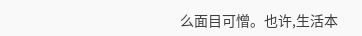么面目可憎。也许,生活本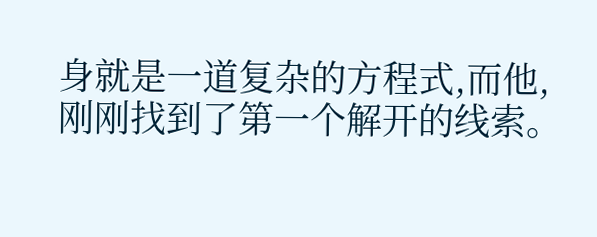身就是一道复杂的方程式,而他,刚刚找到了第一个解开的线索。